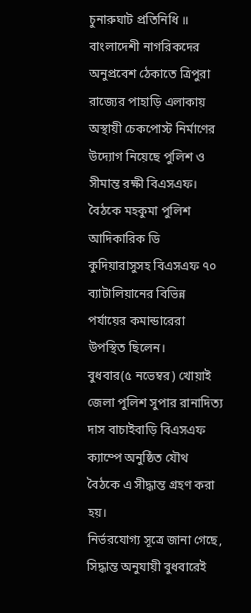চুনারুঘাট প্রতিনিধি ॥ বাংলাদেশী নাগরিকদের অনুপ্রবেশ ঠেকাতে ত্রিপুরা রাজ্যের পাহাড়ি এলাকায় অস্থায়ী চেকপোস্ট নির্মাণের উদ্যোগ নিয়েছে পুলিশ ও সীমান্ত রক্ষী বিএসএফ। বৈঠকে মহকুমা পুলিশ আদিকারিক ডি কুদিয়ারাসুসহ বিএসএফ ৭০ ব্যাটালিয়ানের বিভিন্ন পর্যায়ের কমান্ডারেরা উপস্থিত ছিলেন।
বুধবার(৫ নভেম্বর) খোয়াই জেলা পুলিশ সুপার রানাদিত্য দাস বাচাইবাড়ি বিএসএফ ক্যাম্পে অনুষ্ঠিত যৌথ বৈঠকে এ সীদ্ধান্ত গ্রহণ করা হয়।
নির্ভরযোগ্য সূত্রে জানা গেছে, সিদ্ধান্ত অনুযায়ী বুধবারেই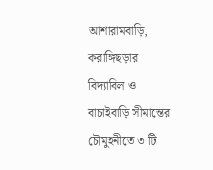আশারামবাড়ি, করাঙ্গিছড়ার বিদ্যাবিল ও বাচাইবাড়ি সীমান্তের চৌমুহনীতে ৩ টি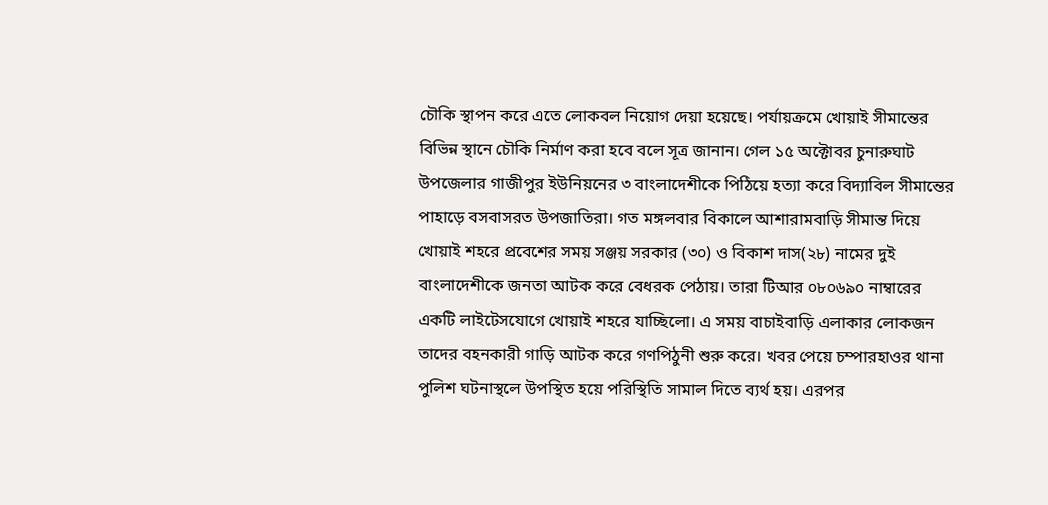চৌকি স্থাপন করে এতে লোকবল নিয়োগ দেয়া হয়েছে। পর্যায়ক্রমে খোয়াই সীমান্তের বিভিন্ন স্থানে চৌকি নির্মাণ করা হবে বলে সূত্র জানান। গেল ১৫ অক্টোবর চুনারুঘাট উপজেলার গাজীপুর ইউনিয়নের ৩ বাংলাদেশীকে পিঠিয়ে হত্যা করে বিদ্যাবিল সীমান্তের পাহাড়ে বসবাসরত উপজাতিরা। গত মঙ্গলবার বিকালে আশারামবাড়ি সীমান্ত দিয়ে খোয়াই শহরে প্রবেশের সময় সঞ্জয় সরকার (৩০) ও বিকাশ দাস(২৮) নামের দুই বাংলাদেশীকে জনতা আটক করে বেধরক পেঠায়। তারা টিআর ০৮০৬৯০ নাম্বারের একটি লাইটেসযোগে খোয়াই শহরে যাচ্ছিলো। এ সময় বাচাইবাড়ি এলাকার লোকজন তাদের বহনকারী গাড়ি আটক করে গণপিঠুনী শুরু করে। খবর পেয়ে চম্পারহাওর থানা পুলিশ ঘটনাস্থলে উপস্থিত হয়ে পরিস্থিতি সামাল দিতে ব্যর্থ হয়। এরপর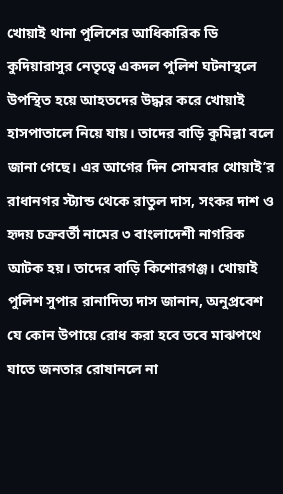খোয়াই থানা পুলিশের আধিকারিক ডি কুদিয়ারাসুর নেতৃত্বে একদল পুলিশ ঘটনাস্থলে উপস্থিত হয়ে আহতদের উদ্ধার করে খোয়াই হাসপাতালে নিয়ে যায়। তাদের বাড়ি কুমিল্লা বলে জানা গেছে। এর আগের দিন সোমবার খোয়াই’র রাধানগর স্ট্যান্ড থেকে রাতুল দাস, সংকর দাশ ও হৃদয় চক্রবর্তী নামের ৩ বাংলাদেশী নাগরিক আটক হয়। তাদের বাড়ি কিশোরগঞ্জ। খোয়াই পুলিশ সুপার রানাদিত্য দাস জানান, অনুপ্রবেশ যে কোন উপায়ে রোধ করা হবে তবে মাঝপথে যাতে জনতার রোষানলে না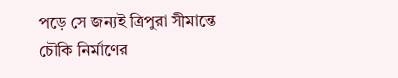পড়ে সে জন্যই ত্রিপুরা সীমান্তে চৌকি নির্মাণের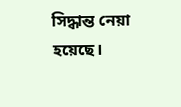সিদ্ধান্ত নেয়া হয়েছে।